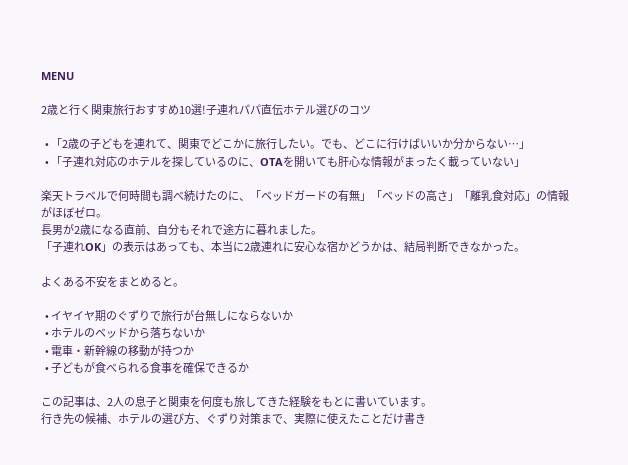MENU

2歳と行く関東旅行おすすめ10選!子連れパパ直伝ホテル選びのコツ

  • 「2歳の子どもを連れて、関東でどこかに旅行したい。でも、どこに行けばいいか分からない…」
  • 「子連れ対応のホテルを探しているのに、OTAを開いても肝心な情報がまったく載っていない」

楽天トラベルで何時間も調べ続けたのに、「ベッドガードの有無」「ベッドの高さ」「離乳食対応」の情報がほぼゼロ。
長男が2歳になる直前、自分もそれで途方に暮れました。
「子連れOK」の表示はあっても、本当に2歳連れに安心な宿かどうかは、結局判断できなかった。

よくある不安をまとめると。

  • イヤイヤ期のぐずりで旅行が台無しにならないか
  • ホテルのベッドから落ちないか
  • 電車・新幹線の移動が持つか
  • 子どもが食べられる食事を確保できるか

この記事は、2人の息子と関東を何度も旅してきた経験をもとに書いています。
行き先の候補、ホテルの選び方、ぐずり対策まで、実際に使えたことだけ書き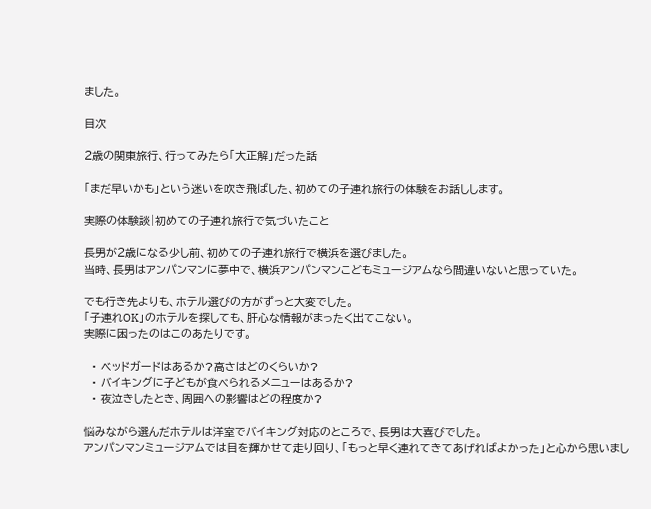ました。

目次

2歳の関東旅行、行ってみたら「大正解」だった話

「まだ早いかも」という迷いを吹き飛ばした、初めての子連れ旅行の体験をお話しします。

実際の体験談|初めての子連れ旅行で気づいたこと

長男が2歳になる少し前、初めての子連れ旅行で横浜を選びました。
当時、長男はアンパンマンに夢中で、横浜アンパンマンこどもミュージアムなら間違いないと思っていた。

でも行き先よりも、ホテル選びの方がずっと大変でした。
「子連れOK」のホテルを探しても、肝心な情報がまったく出てこない。
実際に困ったのはこのあたりです。

  • ベッドガードはあるか?高さはどのくらいか?
  • バイキングに子どもが食べられるメニューはあるか?
  • 夜泣きしたとき、周囲への影響はどの程度か?

悩みながら選んだホテルは洋室でバイキング対応のところで、長男は大喜びでした。
アンパンマンミュージアムでは目を輝かせて走り回り、「もっと早く連れてきてあげればよかった」と心から思いまし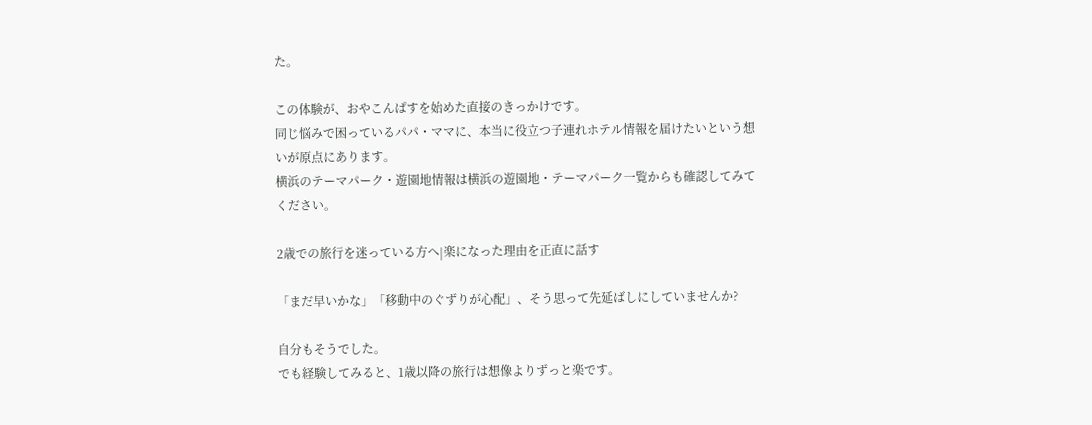た。

この体験が、おやこんぱすを始めた直接のきっかけです。
同じ悩みで困っているパパ・ママに、本当に役立つ子連れホテル情報を届けたいという想いが原点にあります。
横浜のテーマパーク・遊園地情報は横浜の遊園地・テーマパーク一覧からも確認してみてください。

2歳での旅行を迷っている方へ|楽になった理由を正直に話す

「まだ早いかな」「移動中のぐずりが心配」、そう思って先延ばしにしていませんか?

自分もそうでした。
でも経験してみると、1歳以降の旅行は想像よりずっと楽です。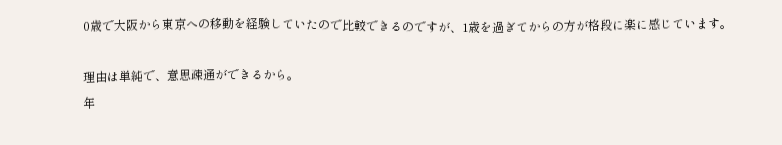0歳で大阪から東京への移動を経験していたので比較できるのですが、1歳を過ぎてからの方が格段に楽に感じています。

理由は単純で、意思疎通ができるから。
年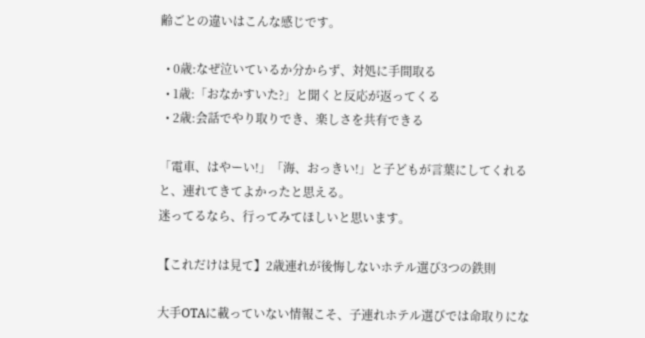齢ごとの違いはこんな感じです。

  • 0歳:なぜ泣いているか分からず、対処に手間取る
  • 1歳:「おなかすいた?」と聞くと反応が返ってくる
  • 2歳:会話でやり取りでき、楽しさを共有できる

「電車、はやーい!」「海、おっきい!」と子どもが言葉にしてくれると、連れてきてよかったと思える。
迷ってるなら、行ってみてほしいと思います。

【これだけは見て】2歳連れが後悔しないホテル選び3つの鉄則

大手OTAに載っていない情報こそ、子連れホテル選びでは命取りにな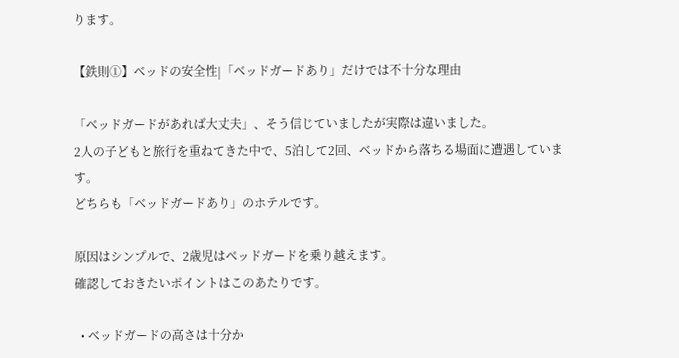ります。

【鉄則①】ベッドの安全性|「ベッドガードあり」だけでは不十分な理由

「ベッドガードがあれば大丈夫」、そう信じていましたが実際は違いました。
2人の子どもと旅行を重ねてきた中で、5泊して2回、ベッドから落ちる場面に遭遇しています。
どちらも「ベッドガードあり」のホテルです。

原因はシンプルで、2歳児はベッドガードを乗り越えます。
確認しておきたいポイントはこのあたりです。

  • ベッドガードの高さは十分か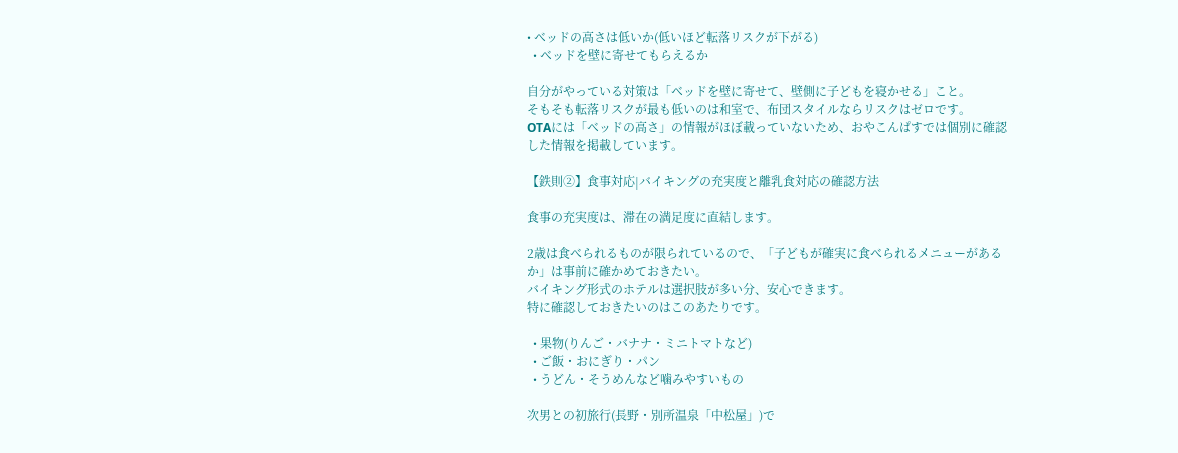• ベッドの高さは低いか(低いほど転落リスクが下がる)
  • ベッドを壁に寄せてもらえるか

自分がやっている対策は「ベッドを壁に寄せて、壁側に子どもを寝かせる」こと。
そもそも転落リスクが最も低いのは和室で、布団スタイルならリスクはゼロです。
OTAには「ベッドの高さ」の情報がほぼ載っていないため、おやこんぱすでは個別に確認した情報を掲載しています。

【鉄則②】食事対応|バイキングの充実度と離乳食対応の確認方法

食事の充実度は、滞在の満足度に直結します。

2歳は食べられるものが限られているので、「子どもが確実に食べられるメニューがあるか」は事前に確かめておきたい。
バイキング形式のホテルは選択肢が多い分、安心できます。
特に確認しておきたいのはこのあたりです。

  • 果物(りんご・バナナ・ミニトマトなど)
  • ご飯・おにぎり・パン
  • うどん・そうめんなど噛みやすいもの

次男との初旅行(長野・別所温泉「中松屋」)で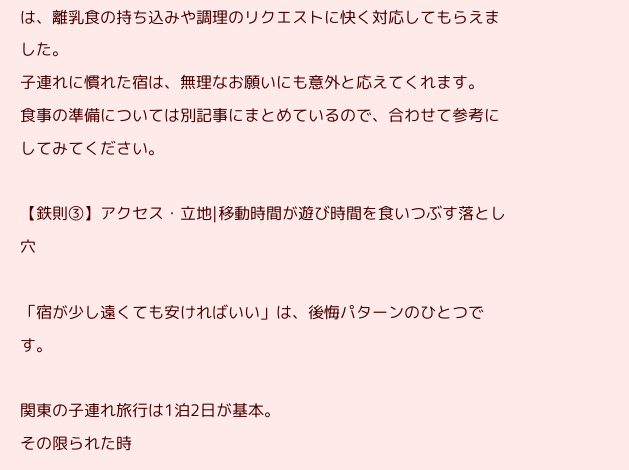は、離乳食の持ち込みや調理のリクエストに快く対応してもらえました。
子連れに慣れた宿は、無理なお願いにも意外と応えてくれます。
食事の準備については別記事にまとめているので、合わせて参考にしてみてください。

【鉄則③】アクセス・立地|移動時間が遊び時間を食いつぶす落とし穴

「宿が少し遠くても安ければいい」は、後悔パターンのひとつです。

関東の子連れ旅行は1泊2日が基本。
その限られた時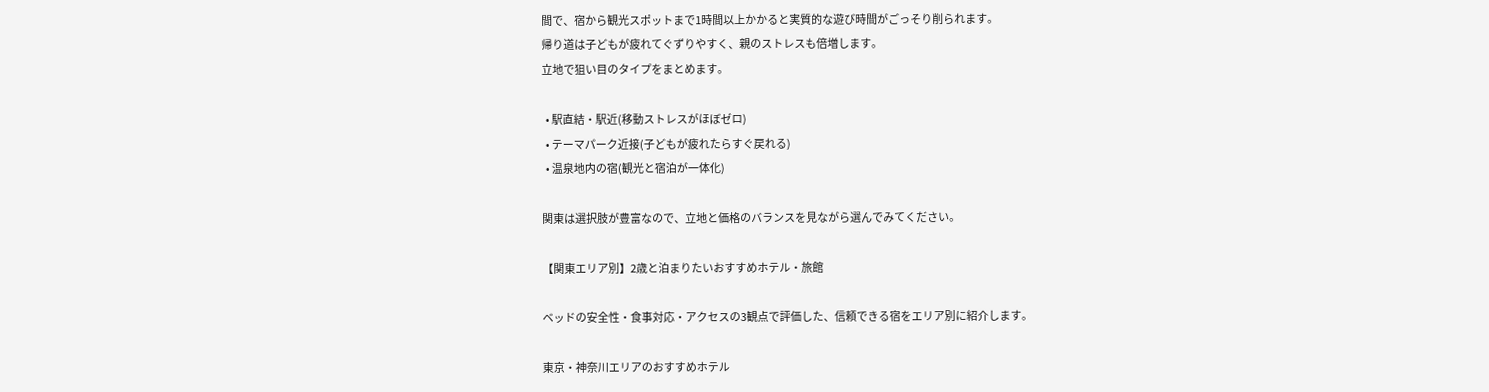間で、宿から観光スポットまで1時間以上かかると実質的な遊び時間がごっそり削られます。
帰り道は子どもが疲れてぐずりやすく、親のストレスも倍増します。
立地で狙い目のタイプをまとめます。

  • 駅直結・駅近(移動ストレスがほぼゼロ)
  • テーマパーク近接(子どもが疲れたらすぐ戻れる)
  • 温泉地内の宿(観光と宿泊が一体化)

関東は選択肢が豊富なので、立地と価格のバランスを見ながら選んでみてください。

【関東エリア別】2歳と泊まりたいおすすめホテル・旅館

ベッドの安全性・食事対応・アクセスの3観点で評価した、信頼できる宿をエリア別に紹介します。

東京・神奈川エリアのおすすめホテル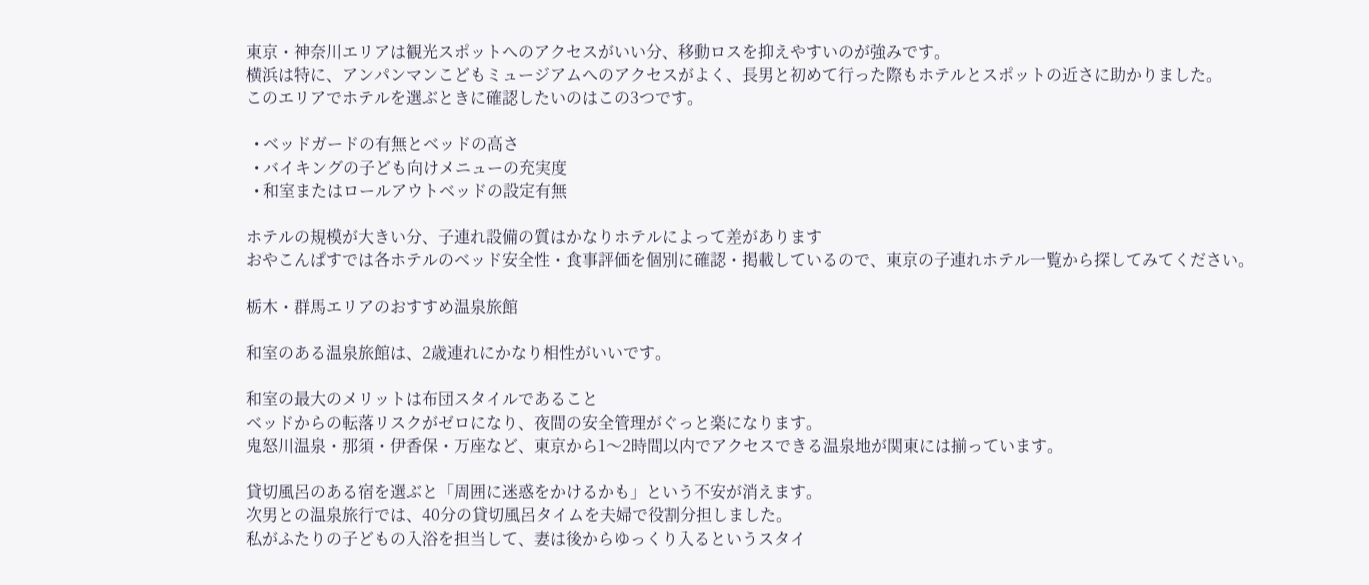東京・神奈川エリアは観光スポットへのアクセスがいい分、移動ロスを抑えやすいのが強みです。
横浜は特に、アンパンマンこどもミュージアムへのアクセスがよく、長男と初めて行った際もホテルとスポットの近さに助かりました。
このエリアでホテルを選ぶときに確認したいのはこの3つです。

  • ベッドガードの有無とベッドの高さ
  • バイキングの子ども向けメニューの充実度
  • 和室またはロールアウトベッドの設定有無

ホテルの規模が大きい分、子連れ設備の質はかなりホテルによって差があります
おやこんぱすでは各ホテルのベッド安全性・食事評価を個別に確認・掲載しているので、東京の子連れホテル一覧から探してみてください。

栃木・群馬エリアのおすすめ温泉旅館

和室のある温泉旅館は、2歳連れにかなり相性がいいです。

和室の最大のメリットは布団スタイルであること
ベッドからの転落リスクがゼロになり、夜間の安全管理がぐっと楽になります。
鬼怒川温泉・那須・伊香保・万座など、東京から1〜2時間以内でアクセスできる温泉地が関東には揃っています。

貸切風呂のある宿を選ぶと「周囲に迷惑をかけるかも」という不安が消えます。
次男との温泉旅行では、40分の貸切風呂タイムを夫婦で役割分担しました。
私がふたりの子どもの入浴を担当して、妻は後からゆっくり入るというスタイ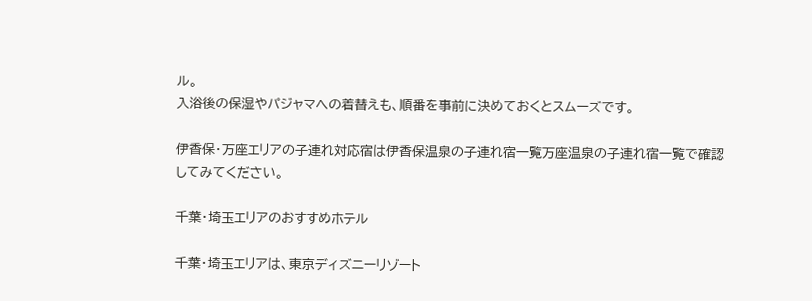ル。
入浴後の保湿やパジャマへの着替えも、順番を事前に決めておくとスムーズです。

伊香保・万座エリアの子連れ対応宿は伊香保温泉の子連れ宿一覧万座温泉の子連れ宿一覧で確認してみてください。

千葉・埼玉エリアのおすすめホテル

千葉・埼玉エリアは、東京ディズニーリゾート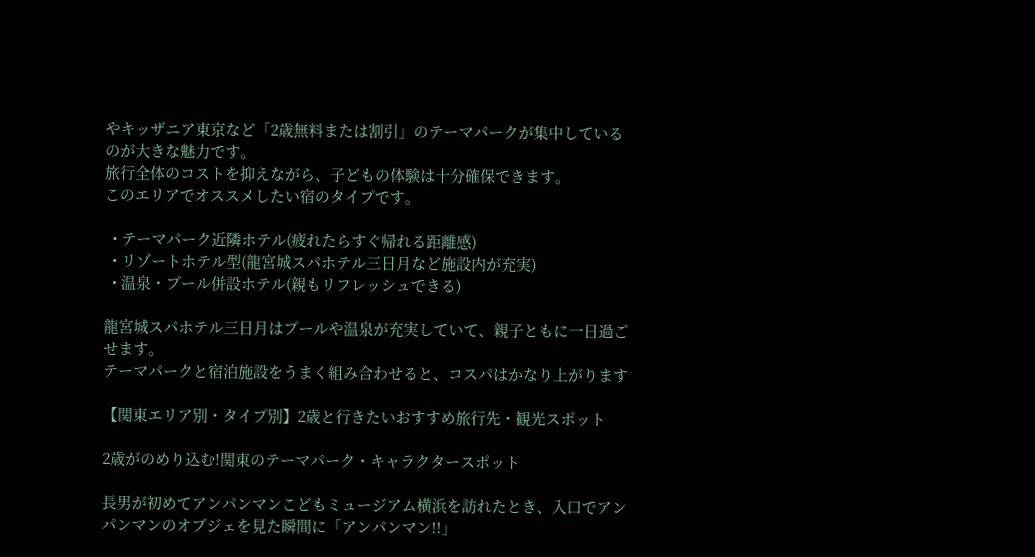やキッザニア東京など「2歳無料または割引」のテーマパークが集中しているのが大きな魅力です。
旅行全体のコストを抑えながら、子どもの体験は十分確保できます。
このエリアでオススメしたい宿のタイプです。

  • テーマパーク近隣ホテル(疲れたらすぐ帰れる距離感)
  • リゾートホテル型(龍宮城スパホテル三日月など施設内が充実)
  • 温泉・プール併設ホテル(親もリフレッシュできる)

龍宮城スパホテル三日月はプールや温泉が充実していて、親子ともに一日過ごせます。
テーマパークと宿泊施設をうまく組み合わせると、コスパはかなり上がります

【関東エリア別・タイプ別】2歳と行きたいおすすめ旅行先・観光スポット

2歳がのめり込む!関東のテーマパーク・キャラクタースポット

長男が初めてアンパンマンこどもミュージアム横浜を訪れたとき、入口でアンパンマンのオブジェを見た瞬間に「アンパンマン!!」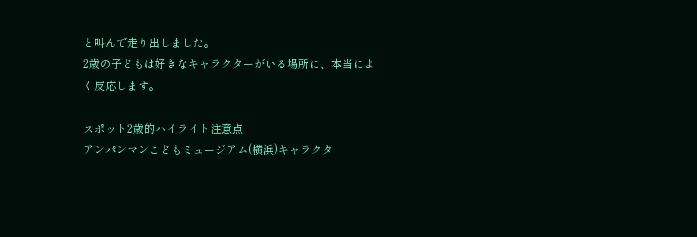と叫んで走り出しました。
2歳の子どもは好きなキャラクターがいる場所に、本当によく反応します。

スポット2歳的ハイライト注意点
アンパンマンこどもミュージアム(横浜)キャラクタ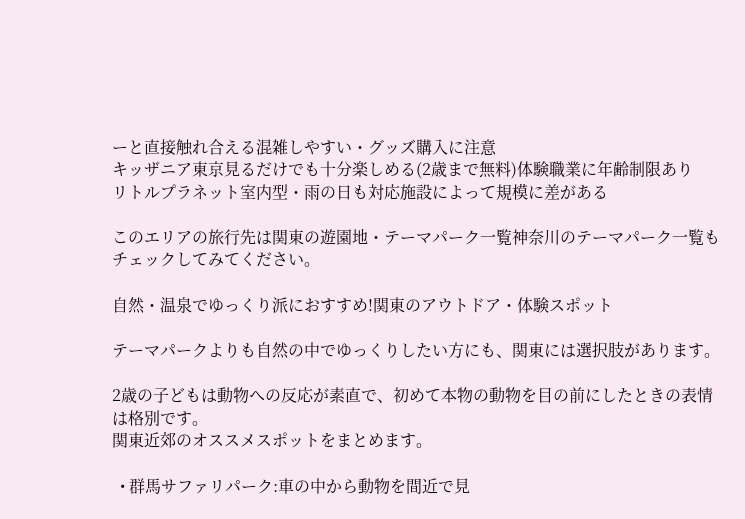ーと直接触れ合える混雑しやすい・グッズ購入に注意
キッザニア東京見るだけでも十分楽しめる(2歳まで無料)体験職業に年齢制限あり
リトルプラネット室内型・雨の日も対応施設によって規模に差がある

このエリアの旅行先は関東の遊園地・テーマパーク一覧神奈川のテーマパーク一覧もチェックしてみてください。

自然・温泉でゆっくり派におすすめ!関東のアウトドア・体験スポット

テーマパークよりも自然の中でゆっくりしたい方にも、関東には選択肢があります。

2歳の子どもは動物への反応が素直で、初めて本物の動物を目の前にしたときの表情は格別です。
関東近郊のオススメスポットをまとめます。

  • 群馬サファリパーク:車の中から動物を間近で見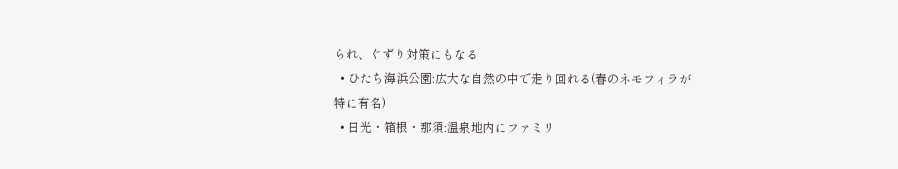られ、ぐずり対策にもなる
  • ひたち海浜公園:広大な自然の中で走り回れる(春のネモフィラが特に有名)
  • 日光・箱根・那須:温泉地内にファミリ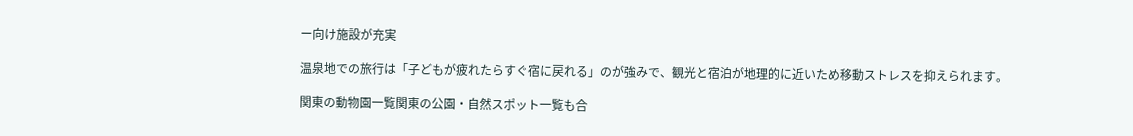ー向け施設が充実

温泉地での旅行は「子どもが疲れたらすぐ宿に戻れる」のが強みで、観光と宿泊が地理的に近いため移動ストレスを抑えられます。

関東の動物園一覧関東の公園・自然スポット一覧も合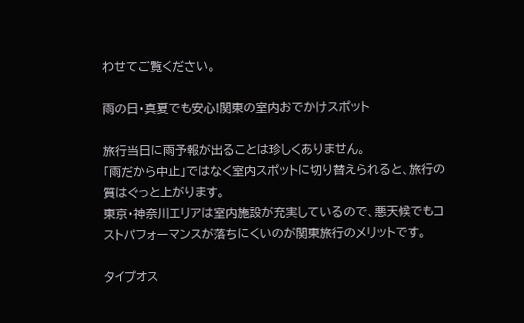わせてご覧ください。

雨の日・真夏でも安心!関東の室内おでかけスポット

旅行当日に雨予報が出ることは珍しくありません。
「雨だから中止」ではなく室内スポットに切り替えられると、旅行の質はぐっと上がります。
東京・神奈川エリアは室内施設が充実しているので、悪天候でもコストパフォーマンスが落ちにくいのが関東旅行のメリットです。

タイプオス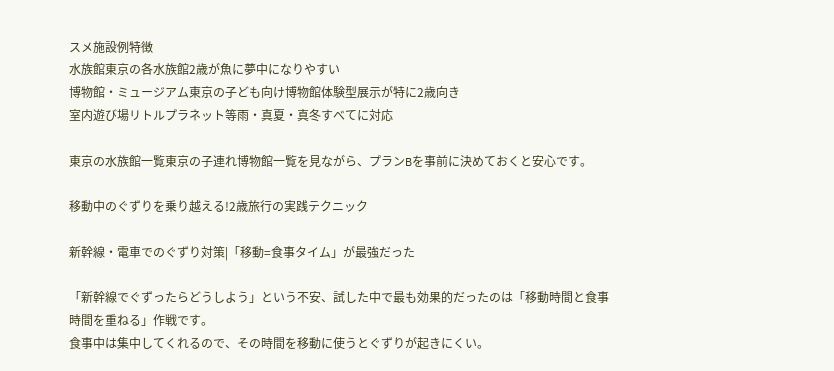スメ施設例特徴
水族館東京の各水族館2歳が魚に夢中になりやすい
博物館・ミュージアム東京の子ども向け博物館体験型展示が特に2歳向き
室内遊び場リトルプラネット等雨・真夏・真冬すべてに対応

東京の水族館一覧東京の子連れ博物館一覧を見ながら、プランBを事前に決めておくと安心です。

移動中のぐずりを乗り越える!2歳旅行の実践テクニック

新幹線・電車でのぐずり対策|「移動=食事タイム」が最強だった

「新幹線でぐずったらどうしよう」という不安、試した中で最も効果的だったのは「移動時間と食事時間を重ねる」作戦です。
食事中は集中してくれるので、その時間を移動に使うとぐずりが起きにくい。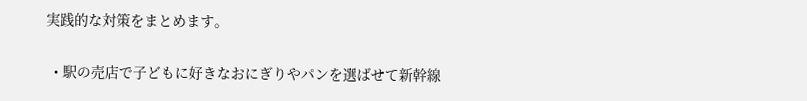実践的な対策をまとめます。

  • 駅の売店で子どもに好きなおにぎりやパンを選ばせて新幹線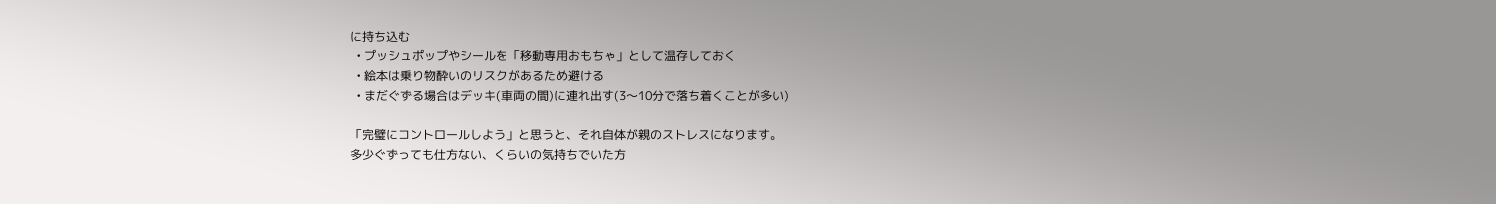に持ち込む
  • プッシュポップやシールを「移動専用おもちゃ」として温存しておく
  • 絵本は乗り物酔いのリスクがあるため避ける
  • まだぐずる場合はデッキ(車両の間)に連れ出す(3〜10分で落ち着くことが多い)

「完璧にコントロールしよう」と思うと、それ自体が親のストレスになります。
多少ぐずっても仕方ない、くらいの気持ちでいた方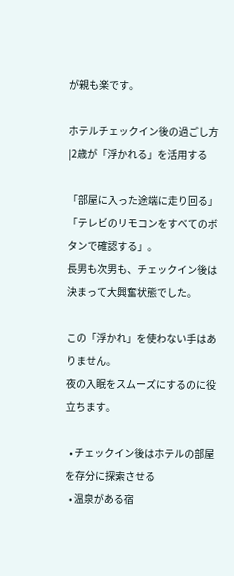が親も楽です。

ホテルチェックイン後の過ごし方|2歳が「浮かれる」を活用する

「部屋に入った途端に走り回る」「テレビのリモコンをすべてのボタンで確認する」。
長男も次男も、チェックイン後は決まって大興奮状態でした。

この「浮かれ」を使わない手はありません。
夜の入眠をスムーズにするのに役立ちます。

  • チェックイン後はホテルの部屋を存分に探索させる
  • 温泉がある宿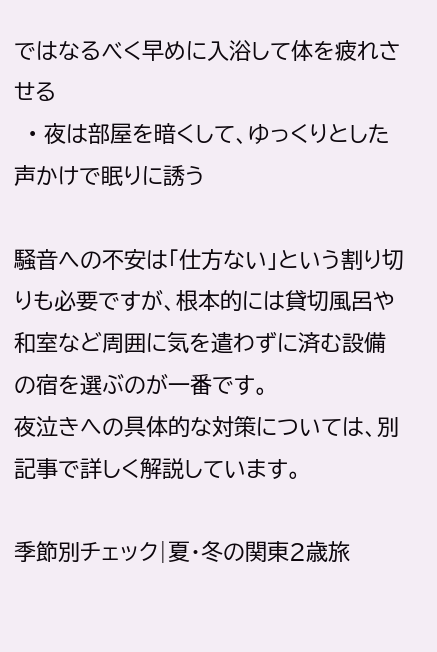ではなるべく早めに入浴して体を疲れさせる
  • 夜は部屋を暗くして、ゆっくりとした声かけで眠りに誘う

騒音への不安は「仕方ない」という割り切りも必要ですが、根本的には貸切風呂や和室など周囲に気を遣わずに済む設備の宿を選ぶのが一番です。
夜泣きへの具体的な対策については、別記事で詳しく解説しています。

季節別チェック|夏・冬の関東2歳旅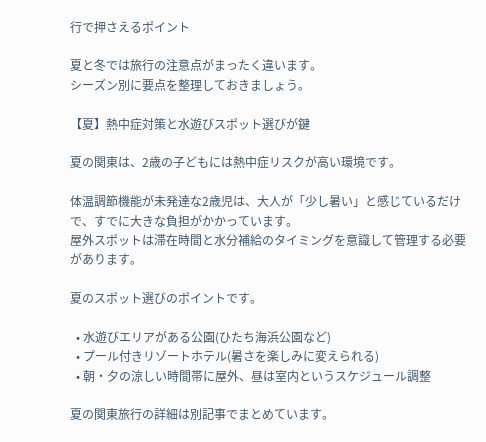行で押さえるポイント

夏と冬では旅行の注意点がまったく違います。
シーズン別に要点を整理しておきましょう。

【夏】熱中症対策と水遊びスポット選びが鍵

夏の関東は、2歳の子どもには熱中症リスクが高い環境です。

体温調節機能が未発達な2歳児は、大人が「少し暑い」と感じているだけで、すでに大きな負担がかかっています。
屋外スポットは滞在時間と水分補給のタイミングを意識して管理する必要があります。

夏のスポット選びのポイントです。

  • 水遊びエリアがある公園(ひたち海浜公園など)
  • プール付きリゾートホテル(暑さを楽しみに変えられる)
  • 朝・夕の涼しい時間帯に屋外、昼は室内というスケジュール調整

夏の関東旅行の詳細は別記事でまとめています。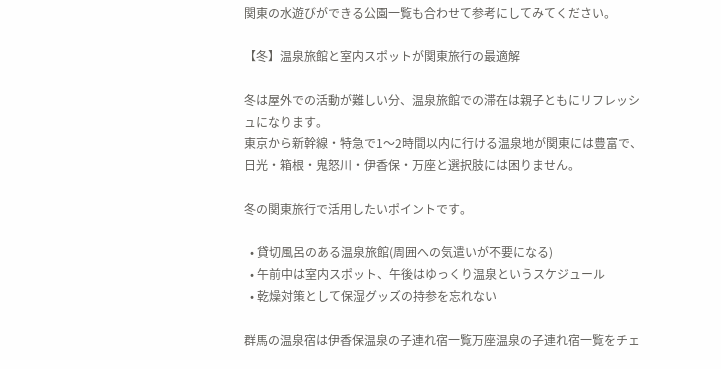関東の水遊びができる公園一覧も合わせて参考にしてみてください。

【冬】温泉旅館と室内スポットが関東旅行の最適解

冬は屋外での活動が難しい分、温泉旅館での滞在は親子ともにリフレッシュになります。
東京から新幹線・特急で1〜2時間以内に行ける温泉地が関東には豊富で、日光・箱根・鬼怒川・伊香保・万座と選択肢には困りません。

冬の関東旅行で活用したいポイントです。

  • 貸切風呂のある温泉旅館(周囲への気遣いが不要になる)
  • 午前中は室内スポット、午後はゆっくり温泉というスケジュール
  • 乾燥対策として保湿グッズの持参を忘れない

群馬の温泉宿は伊香保温泉の子連れ宿一覧万座温泉の子連れ宿一覧をチェ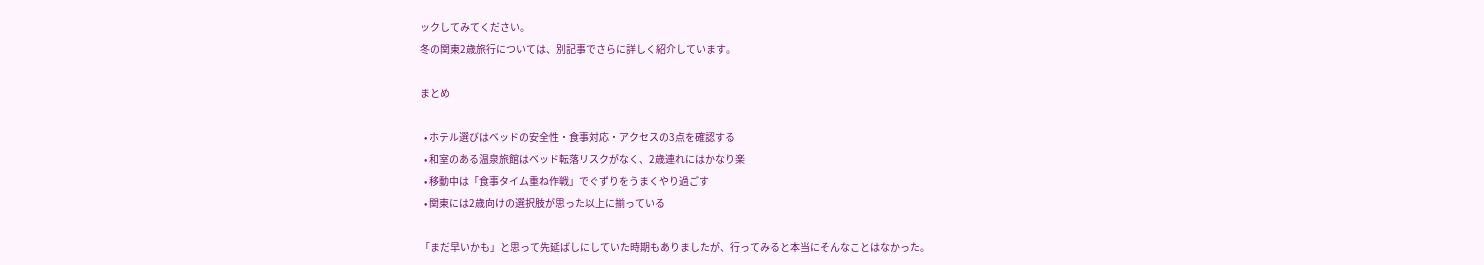ックしてみてください。
冬の関東2歳旅行については、別記事でさらに詳しく紹介しています。

まとめ

  • ホテル選びはベッドの安全性・食事対応・アクセスの3点を確認する
  • 和室のある温泉旅館はベッド転落リスクがなく、2歳連れにはかなり楽
  • 移動中は「食事タイム重ね作戦」でぐずりをうまくやり過ごす
  • 関東には2歳向けの選択肢が思った以上に揃っている

「まだ早いかも」と思って先延ばしにしていた時期もありましたが、行ってみると本当にそんなことはなかった。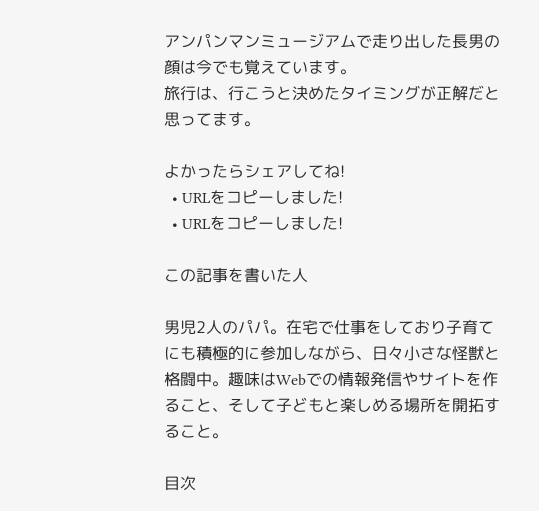アンパンマンミュージアムで走り出した長男の顔は今でも覚えています。
旅行は、行こうと決めたタイミングが正解だと思ってます。

よかったらシェアしてね!
  • URLをコピーしました!
  • URLをコピーしました!

この記事を書いた人

男児2人のパパ。在宅で仕事をしており子育てにも積極的に参加しながら、日々小さな怪獣と格闘中。趣味はWebでの情報発信やサイトを作ること、そして子どもと楽しめる場所を開拓すること。

目次